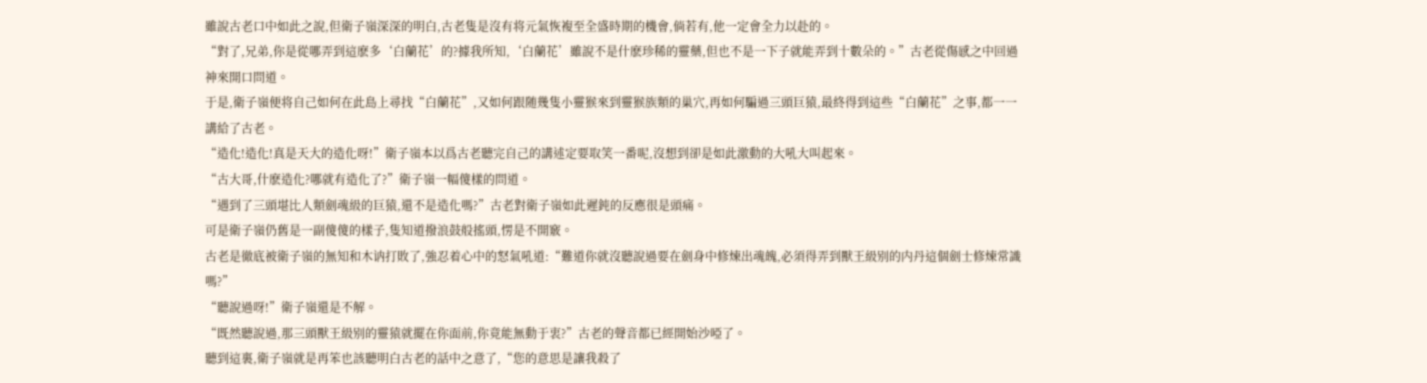雖說古老口中如此之說,但衛子嶺深深的明白,古老隻是沒有将元氣恢複至全盛時期的機會,倘若有,他一定會全力以赴的。
“對了,兄弟,你是從哪弄到這麽多‘白蘭花’的?據我所知,‘白蘭花’雖說不是什麽珍稀的靈藥,但也不是一下子就能弄到十數朵的。”古老從傷感之中回過神來開口問道。
于是,衛子嶺便将自己如何在此島上尋找“白蘭花”,又如何跟随幾隻小靈猴來到靈猴族類的巢穴,再如何騙過三頭巨猿,最終得到這些“白蘭花”之事,都一一講給了古老。
“造化!造化!真是天大的造化呀!”衛子嶺本以爲古老聽完自己的講述定要取笑一番呢,沒想到卻是如此激動的大吼大叫起來。
“古大哥,什麽造化?哪就有造化了?”衛子嶺一幅傻樣的問道。
“遇到了三頭堪比人類劍魂級的巨猿,還不是造化嗎?”古老對衛子嶺如此遲鈍的反應很是頭痛。
可是衛子嶺仍舊是一副傻傻的樣子,隻知道撥浪鼓般搖頭,愣是不開竅。
古老是徹底被衛子嶺的無知和木讷打敗了,強忍着心中的怒氣吼道:“難道你就沒聽說過要在劍身中修煉出魂魄,必須得弄到獸王級别的内丹這個劍士修煉常識嗎?”
“聽說過呀!”衛子嶺還是不解。
“既然聽說過,那三頭獸王級别的靈猿就擺在你面前,你竟能無動于衷?”古老的聲音都已經開始沙啞了。
聽到這裏,衛子嶺就是再笨也該聽明白古老的話中之意了,“您的意思是讓我殺了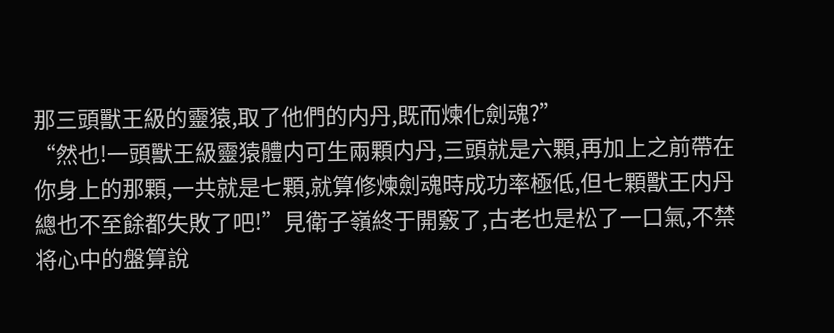那三頭獸王級的靈猿,取了他們的内丹,既而煉化劍魂?”
“然也!一頭獸王級靈猿體内可生兩顆内丹,三頭就是六顆,再加上之前帶在你身上的那顆,一共就是七顆,就算修煉劍魂時成功率極低,但七顆獸王内丹總也不至餘都失敗了吧!”見衛子嶺終于開竅了,古老也是松了一口氣,不禁将心中的盤算說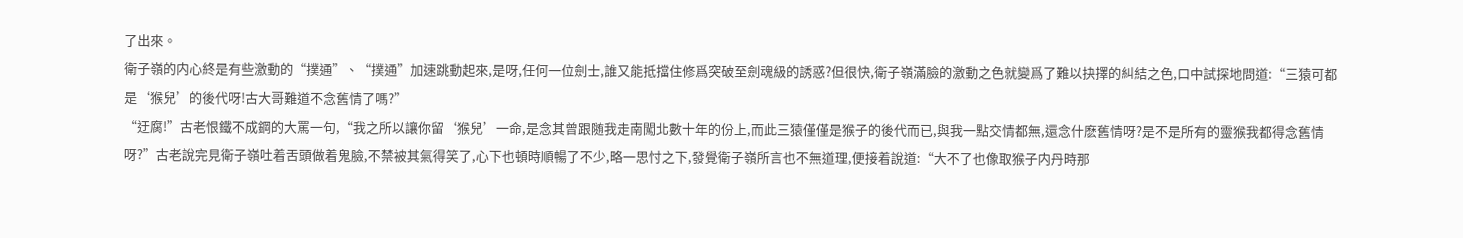了出來。
衛子嶺的内心終是有些激動的“撲通”、“撲通”加速跳動起來,是呀,任何一位劍士,誰又能抵擋住修爲突破至劍魂級的誘惑?但很快,衛子嶺滿臉的激動之色就變爲了難以抉擇的糾結之色,口中試探地問道:“三猿可都是‘猴兒’的後代呀!古大哥難道不念舊情了嗎?”
“迂腐!”古老恨鐵不成鋼的大罵一句,“我之所以讓你留‘猴兒’一命,是念其曾跟随我走南闖北數十年的份上,而此三猿僅僅是猴子的後代而已,與我一點交情都無,還念什麽舊情呀?是不是所有的靈猴我都得念舊情呀?”古老說完見衛子嶺吐着舌頭做着鬼臉,不禁被其氣得笑了,心下也頓時順暢了不少,略一思忖之下,發覺衛子嶺所言也不無道理,便接着說道:“大不了也像取猴子内丹時那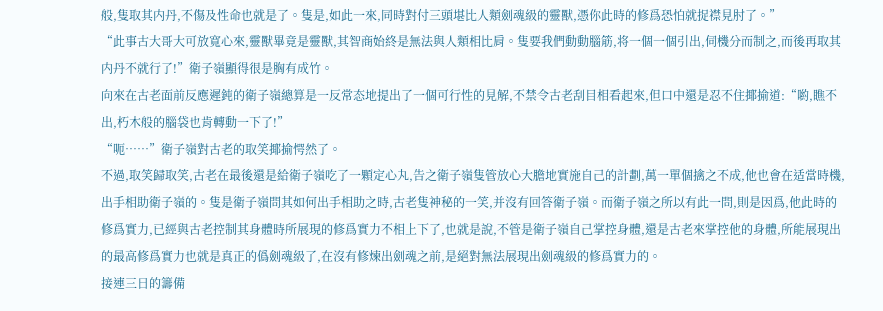般,隻取其内丹,不傷及性命也就是了。隻是,如此一來,同時對付三頭堪比人類劍魂級的靈獸,憑你此時的修爲恐怕就捉襟見肘了。”
“此事古大哥大可放寬心來,靈獸畢竟是靈獸,其智商始終是無法與人類相比肩。隻要我們動動腦筋,将一個一個引出,伺機分而制之,而後再取其内丹不就行了!”衛子嶺顯得很是胸有成竹。
向來在古老面前反應遲鈍的衛子嶺總算是一反常态地提出了一個可行性的見解,不禁令古老刮目相看起來,但口中還是忍不住揶揄道:“喲,瞧不出,朽木般的腦袋也肯轉動一下了!”
“呃……”衛子嶺對古老的取笑揶揄愕然了。
不過,取笑歸取笑,古老在最後還是給衛子嶺吃了一顆定心丸,告之衛子嶺隻管放心大膽地實施自己的計劃,萬一單個擒之不成,他也會在适當時機,出手相助衛子嶺的。隻是衛子嶺問其如何出手相助之時,古老隻神秘的一笑,并沒有回答衛子嶺。而衛子嶺之所以有此一問,則是因爲,他此時的修爲實力,已經與古老控制其身體時所展現的修爲實力不相上下了,也就是說,不管是衛子嶺自己掌控身體,還是古老來掌控他的身體,所能展現出的最高修爲實力也就是真正的僞劍魂級了,在沒有修煉出劍魂之前,是絕對無法展現出劍魂級的修爲實力的。
接連三日的籌備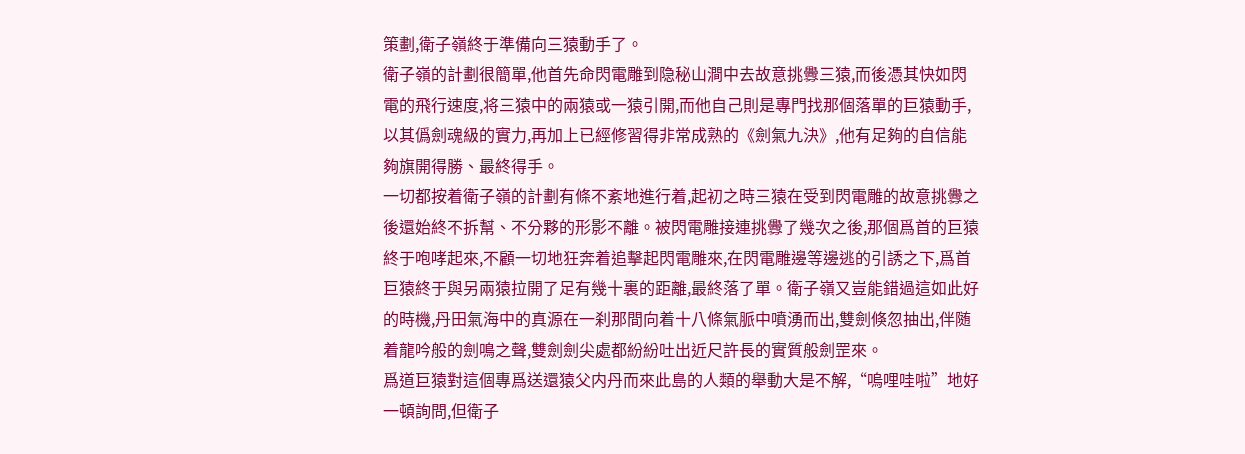策劃,衛子嶺終于準備向三猿動手了。
衛子嶺的計劃很簡單,他首先命閃電雕到隐秘山澗中去故意挑釁三猿,而後憑其快如閃電的飛行速度,将三猿中的兩猿或一猿引開,而他自己則是專門找那個落單的巨猿動手,以其僞劍魂級的實力,再加上已經修習得非常成熟的《劍氣九決》,他有足夠的自信能夠旗開得勝、最終得手。
一切都按着衛子嶺的計劃有條不紊地進行着,起初之時三猿在受到閃電雕的故意挑釁之後還始終不拆幫、不分夥的形影不離。被閃電雕接連挑釁了幾次之後,那個爲首的巨猿終于咆哮起來,不顧一切地狂奔着追擊起閃電雕來,在閃電雕邊等邊逃的引誘之下,爲首巨猿終于與另兩猿拉開了足有幾十裏的距離,最終落了單。衛子嶺又豈能錯過這如此好的時機,丹田氣海中的真源在一刹那間向着十八條氣脈中噴湧而出,雙劍倏忽抽出,伴随着龍吟般的劍鳴之聲,雙劍劍尖處都紛紛吐出近尺許長的實質般劍罡來。
爲道巨猿對這個專爲送還猿父内丹而來此島的人類的舉動大是不解,“嗚哩哇啦”地好一頓詢問,但衛子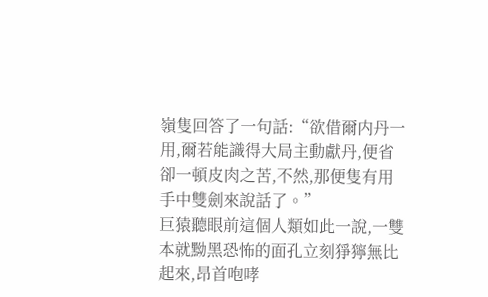嶺隻回答了一句話:“欲借爾内丹一用,爾若能識得大局主動獻丹,便省卻一頓皮肉之苦,不然,那便隻有用手中雙劍來說話了。”
巨猿聽眼前這個人類如此一說,一雙本就黝黑恐怖的面孔立刻猙獰無比起來,昂首咆哮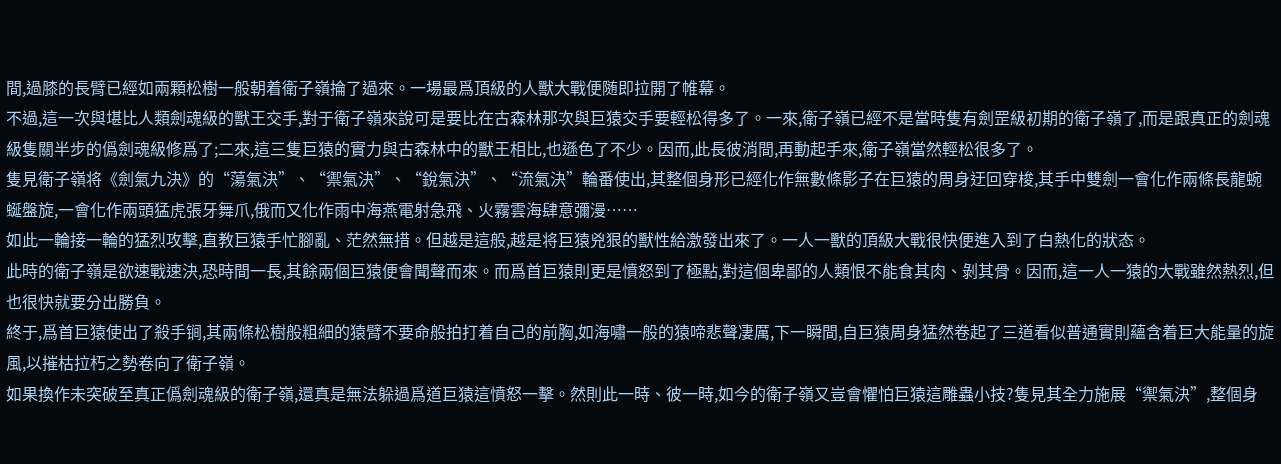間,過膝的長臂已經如兩顆松樹一般朝着衛子嶺掄了過來。一場最爲頂級的人獸大戰便随即拉開了帷幕。
不過,這一次與堪比人類劍魂級的獸王交手,對于衛子嶺來說可是要比在古森林那次與巨猿交手要輕松得多了。一來,衛子嶺已經不是當時隻有劍罡級初期的衛子嶺了,而是跟真正的劍魂級隻關半步的僞劍魂級修爲了;二來,這三隻巨猿的實力與古森林中的獸王相比,也遜色了不少。因而,此長彼消間,再動起手來,衛子嶺當然輕松很多了。
隻見衛子嶺将《劍氣九決》的“蕩氣決”、“禦氣決”、“銳氣決”、“流氣決”輪番使出,其整個身形已經化作無數條影子在巨猿的周身迂回穿梭,其手中雙劍一會化作兩條長龍蜿蜒盤旋,一會化作兩頭猛虎張牙舞爪,俄而又化作雨中海燕電射急飛、火霧雲海肆意彌漫……
如此一輪接一輪的猛烈攻擊,直教巨猿手忙腳亂、茫然無措。但越是這般,越是将巨猿兇狠的獸性給激發出來了。一人一獸的頂級大戰很快便進入到了白熱化的狀态。
此時的衛子嶺是欲速戰速決,恐時間一長,其餘兩個巨猿便會聞聲而來。而爲首巨猿則更是憤怒到了極點,對這個卑鄙的人類恨不能食其肉、剝其骨。因而,這一人一猿的大戰雖然熱烈,但也很快就要分出勝負。
終于,爲首巨猿使出了殺手锏,其兩條松樹般粗細的猿臂不要命般拍打着自己的前胸,如海嘯一般的猿啼悲聲凄厲,下一瞬間,自巨猿周身猛然卷起了三道看似普通實則蘊含着巨大能量的旋風,以摧枯拉朽之勢卷向了衛子嶺。
如果換作未突破至真正僞劍魂級的衛子嶺,還真是無法躲過爲道巨猿這憤怒一擊。然則此一時、彼一時,如今的衛子嶺又豈會懼怕巨猿這雕蟲小技?隻見其全力施展“禦氣決”,整個身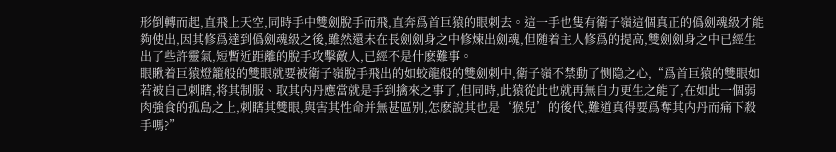形倒轉而起,直飛上天空,同時手中雙劍脫手而飛,直奔爲首巨猿的眼刺去。這一手也隻有衛子嶺這個真正的僞劍魂級才能夠使出,因其修爲達到僞劍魂級之後,雖然還未在長劍劍身之中修煉出劍魂,但随着主人修爲的提高,雙劍劍身之中已經生出了些許靈氣,短暫近距離的脫手攻擊敵人,已經不是什麽難事。
眼瞅着巨猿燈籠般的雙眼就要被衛子嶺脫手飛出的如蛟龍般的雙劍刺中,衛子嶺不禁動了恻隐之心,“爲首巨猿的雙眼如若被自己刺瞎,将其制服、取其内丹應當就是手到擒來之事了,但同時,此猿從此也就再無自力更生之能了,在如此一個弱肉強食的孤島之上,刺瞎其雙眼,與害其性命并無甚區别,怎麽說其也是‘猴兒’的後代,難道真得要爲奪其内丹而痛下殺手嗎?”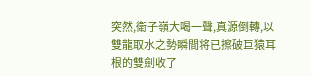突然,衛子嶺大喝一聲,真源倒轉,以雙龍取水之勢瞬間将已擦破巨猿耳根的雙劍收了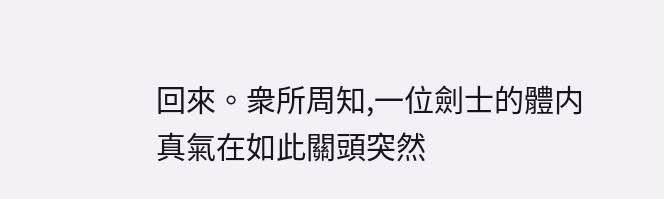回來。衆所周知,一位劍士的體内真氣在如此關頭突然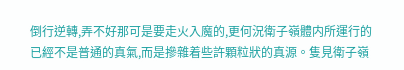倒行逆轉,弄不好那可是要走火入魔的,更何況衛子嶺體内所運行的已經不是普通的真氣,而是摻雜着些許顆粒狀的真源。隻見衛子嶺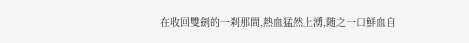在收回雙劍的一刹那間,熱血猛然上湧,随之一口鮮血自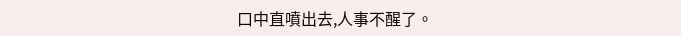口中直噴出去,人事不醒了。